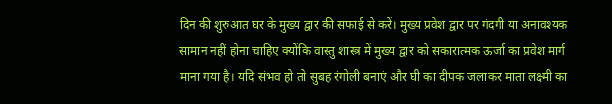दिन की शुरुआत घर के मुख्य द्वार की सफाई से करें। मुख्य प्रवेश द्वार पर गंदगी या अनावश्यक सामान नहीं होना चाहिए क्योंकि वास्तु शास्त्र में मुख्य द्वार को सकारात्मक ऊर्जा का प्रवेश मार्ग माना गया है। यदि संभव हो तो सुबह रंगोली बनाएं और घी का दीपक जलाकर माता लक्ष्मी का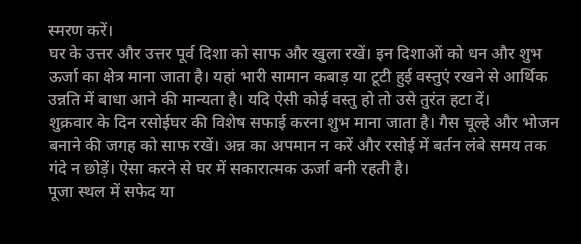स्मरण करें।
घर के उत्तर और उत्तर पूर्व दिशा को साफ और खुला रखें। इन दिशाओं को धन और शुभ ऊर्जा का क्षेत्र माना जाता है। यहां भारी सामान कबाड़ या टूटी हुई वस्तुएं रखने से आर्थिक उन्नति में बाधा आने की मान्यता है। यदि ऐसी कोई वस्तु हो तो उसे तुरंत हटा दें।
शुक्रवार के दिन रसोईघर की विशेष सफाई करना शुभ माना जाता है। गैस चूल्हे और भोजन बनाने की जगह को साफ रखें। अन्न का अपमान न करें और रसोई में बर्तन लंबे समय तक गंदे न छोड़ें। ऐसा करने से घर में सकारात्मक ऊर्जा बनी रहती है।
पूजा स्थल में सफेद या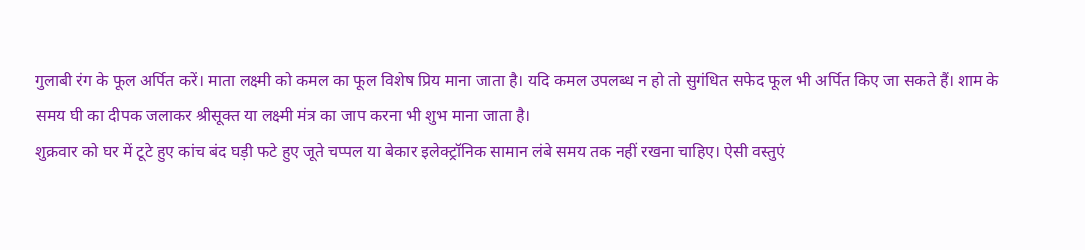गुलाबी रंग के फूल अर्पित करें। माता लक्ष्मी को कमल का फूल विशेष प्रिय माना जाता है। यदि कमल उपलब्ध न हो तो सुगंधित सफेद फूल भी अर्पित किए जा सकते हैं। शाम के समय घी का दीपक जलाकर श्रीसूक्त या लक्ष्मी मंत्र का जाप करना भी शुभ माना जाता है।
शुक्रवार को घर में टूटे हुए कांच बंद घड़ी फटे हुए जूते चप्पल या बेकार इलेक्ट्रॉनिक सामान लंबे समय तक नहीं रखना चाहिए। ऐसी वस्तुएं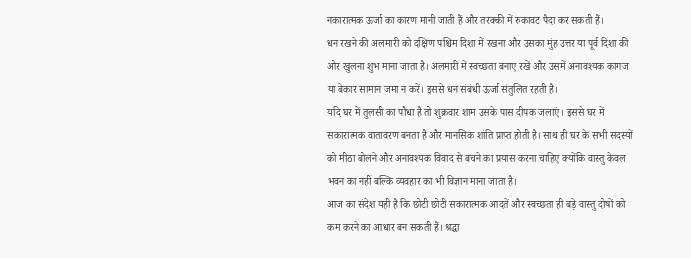नकारात्मक ऊर्जा का कारण मानी जाती हैं और तरक्की में रुकावट पैदा कर सकती हैं।
धन रखने की अलमारी को दक्षिण पश्चिम दिशा में रखना और उसका मुंह उत्तर या पूर्व दिशा की ओर खुलना शुभ माना जाता है। अलमारी में स्वच्छता बनाए रखें और उसमें अनावश्यक कागज या बेकार सामान जमा न करें। इससे धन संबंधी ऊर्जा संतुलित रहती है।
यदि घर में तुलसी का पौधा है तो शुक्रवार शाम उसके पास दीपक जलाएं। इससे घर में सकारात्मक वातावरण बनता है और मानसिक शांति प्राप्त होती है। साथ ही घर के सभी सदस्यों को मीठा बोलने और अनावश्यक विवाद से बचने का प्रयास करना चाहिए क्योंकि वास्तु केवल भवन का नहीं बल्कि व्यवहार का भी विज्ञान माना जाता है।
आज का संदेश यही है कि छोटी छोटी सकारात्मक आदतें और स्वच्छता ही बड़े वास्तु दोषों को कम करने का आधार बन सकती हैं। श्रद्धा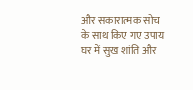और सकारात्मक सोच के साथ किए गए उपाय घर में सुख शांति और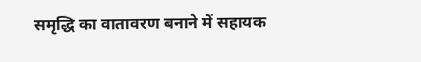समृद्धि का वातावरण बनाने में सहायक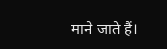माने जाते हैं।